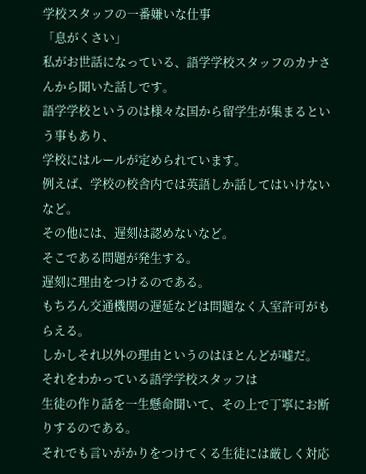学校スタッフの一番嫌いな仕事
「息がくさい」
私がお世話になっている、語学学校スタッフのカナさんから聞いた話しです。
語学学校というのは様々な国から留学生が集まるという事もあり、
学校にはルールが定められています。
例えば、学校の校舎内では英語しか話してはいけないなど。
その他には、遅刻は認めないなど。
そこである問題が発生する。
遅刻に理由をつけるのである。
もちろん交通機関の遅延などは問題なく入室許可がもらえる。
しかしそれ以外の理由というのはほとんどが嘘だ。
それをわかっている語学学校スタッフは
生徒の作り話を一生懸命聞いて、その上で丁寧にお断りするのである。
それでも言いがかりをつけてくる生徒には厳しく対応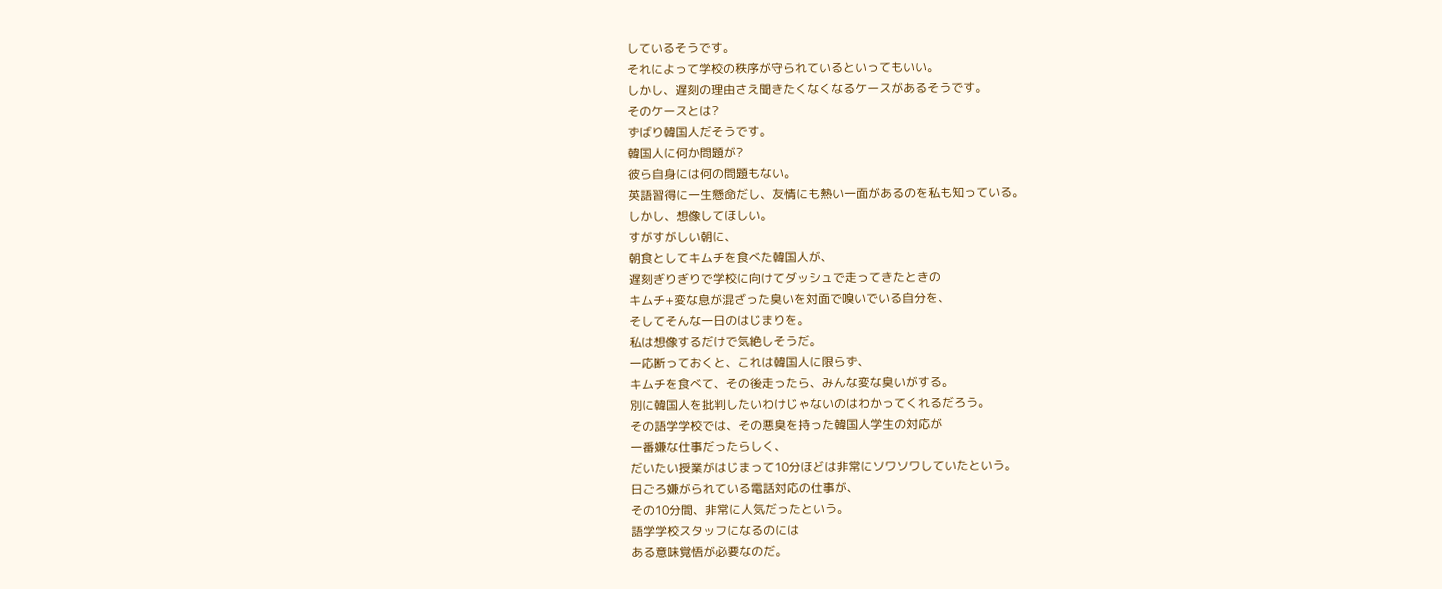しているそうです。
それによって学校の秩序が守られているといってもいい。
しかし、遅刻の理由さえ聞きたくなくなるケースがあるそうです。
そのケースとは?
ずばり韓国人だそうです。
韓国人に何か問題が?
彼ら自身には何の問題もない。
英語習得に一生懸命だし、友情にも熱い一面があるのを私も知っている。
しかし、想像してほしい。
すがすがしい朝に、
朝食としてキムチを食べた韓国人が、
遅刻ぎりぎりで学校に向けてダッシュで走ってきたときの
キムチ+変な息が混ざった臭いを対面で嗅いでいる自分を、
そしてそんな一日のはじまりを。
私は想像するだけで気絶しそうだ。
一応断っておくと、これは韓国人に限らず、
キムチを食べて、その後走ったら、みんな変な臭いがする。
別に韓国人を批判したいわけじゃないのはわかってくれるだろう。
その語学学校では、その悪臭を持った韓国人学生の対応が
一番嫌な仕事だったらしく、
だいたい授業がはじまって10分ほどは非常にソワソワしていたという。
日ごろ嫌がられている電話対応の仕事が、
その10分間、非常に人気だったという。
語学学校スタッフになるのには
ある意味覚悟が必要なのだ。